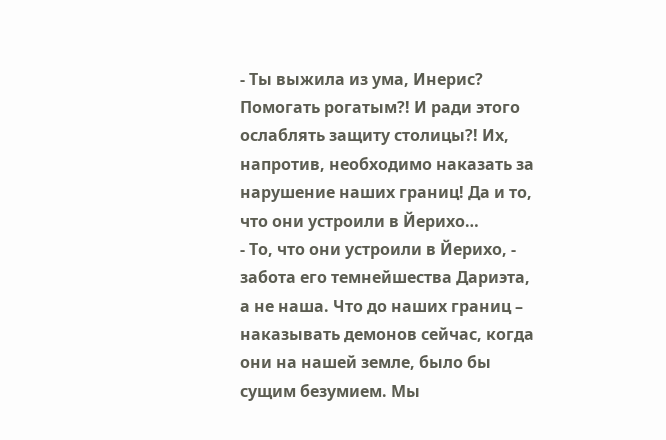- Ты выжила из ума, Инерис? Помогать рогатым?! И ради этого ослаблять защиту столицы?! Их, напротив, необходимо наказать за нарушение наших границ! Да и то, что они устроили в Йерихо…
- То, что они устроили в Йерихо, - забота его темнейшества Дариэта, а не наша. Что до наших границ – наказывать демонов сейчас, когда они на нашей земле, было бы сущим безумием. Мы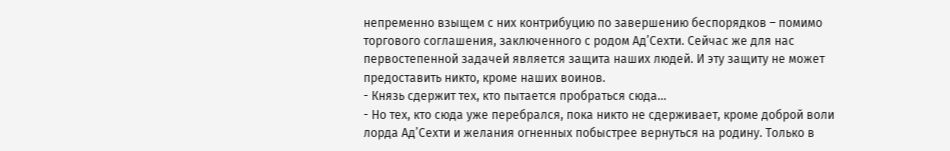непременно взыщем с них контрибуцию по завершению беспорядков – помимо торгового соглашения, заключенного с родом Ад’Сехти. Сейчас же для нас первостепенной задачей является защита наших людей. И эту защиту не может предоставить никто, кроме наших воинов.
- Князь сдержит тех, кто пытается пробраться сюда…
- Но тех, кто сюда уже перебрался, пока никто не сдерживает, кроме доброй воли лорда Ад’Сехти и желания огненных побыстрее вернуться на родину. Только в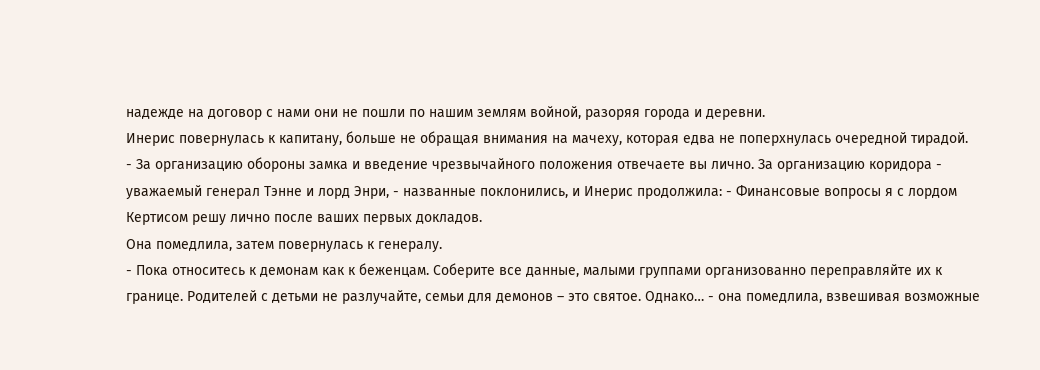надежде на договор с нами они не пошли по нашим землям войной, разоряя города и деревни.
Инерис повернулась к капитану, больше не обращая внимания на мачеху, которая едва не поперхнулась очередной тирадой.
- За организацию обороны замка и введение чрезвычайного положения отвечаете вы лично. За организацию коридора - уважаемый генерал Тэнне и лорд Энри, - названные поклонились, и Инерис продолжила: - Финансовые вопросы я с лордом Кертисом решу лично после ваших первых докладов.
Она помедлила, затем повернулась к генералу.
- Пока относитесь к демонам как к беженцам. Соберите все данные, малыми группами организованно переправляйте их к границе. Родителей с детьми не разлучайте, семьи для демонов – это святое. Однако… - она помедлила, взвешивая возможные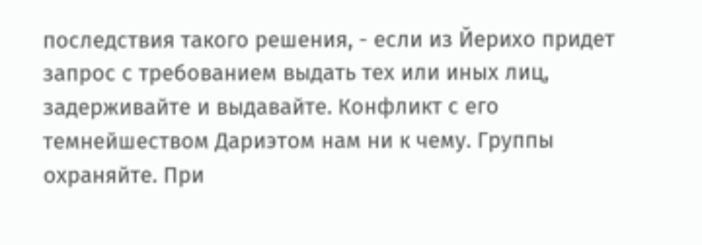последствия такого решения, - если из Йерихо придет запрос с требованием выдать тех или иных лиц, задерживайте и выдавайте. Конфликт с его темнейшеством Дариэтом нам ни к чему. Группы охраняйте. При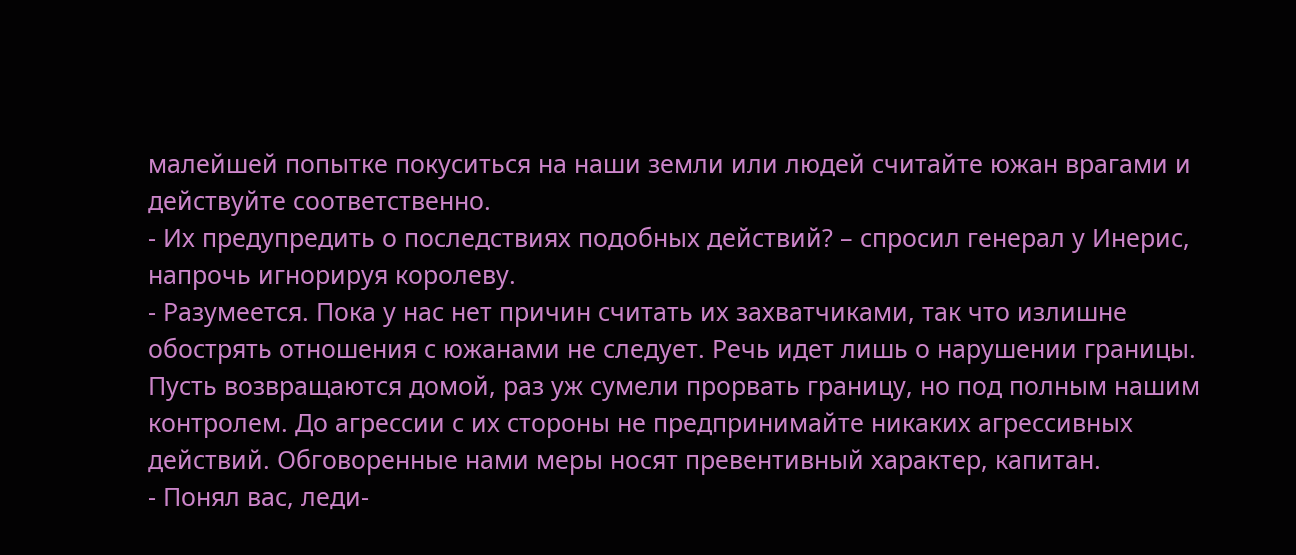малейшей попытке покуситься на наши земли или людей считайте южан врагами и действуйте соответственно.
- Их предупредить о последствиях подобных действий? – спросил генерал у Инерис, напрочь игнорируя королеву.
- Разумеется. Пока у нас нет причин считать их захватчиками, так что излишне обострять отношения с южанами не следует. Речь идет лишь о нарушении границы. Пусть возвращаются домой, раз уж сумели прорвать границу, но под полным нашим контролем. До агрессии с их стороны не предпринимайте никаких агрессивных действий. Обговоренные нами меры носят превентивный характер, капитан.
- Понял вас, леди-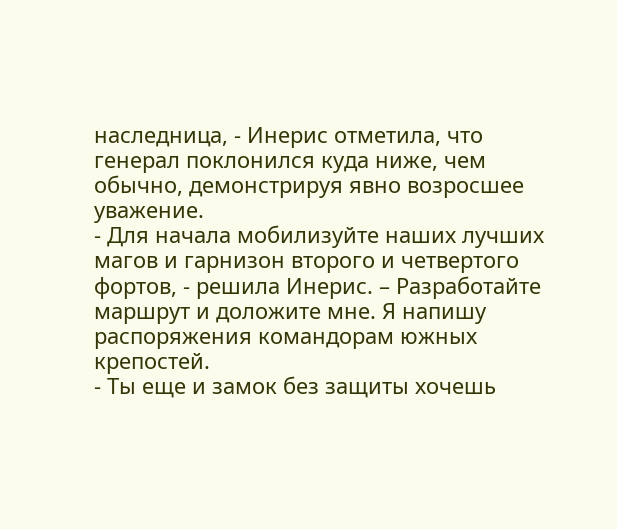наследница, - Инерис отметила, что генерал поклонился куда ниже, чем обычно, демонстрируя явно возросшее уважение.
- Для начала мобилизуйте наших лучших магов и гарнизон второго и четвертого фортов, - решила Инерис. – Разработайте маршрут и доложите мне. Я напишу распоряжения командорам южных крепостей.
- Ты еще и замок без защиты хочешь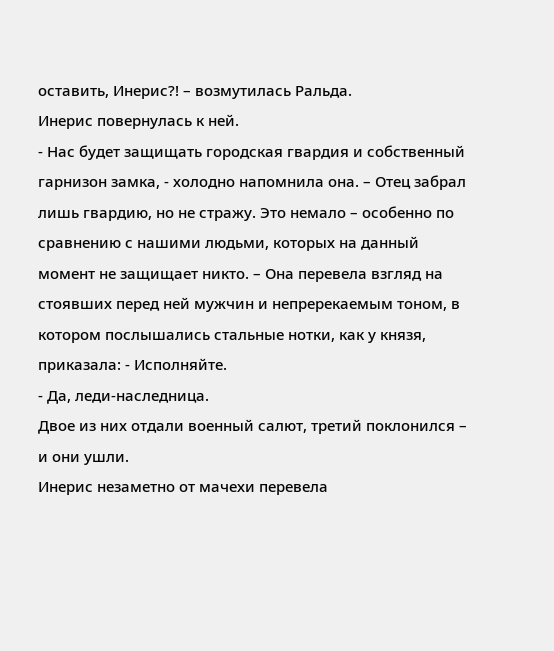оставить, Инерис?! – возмутилась Ральда.
Инерис повернулась к ней.
- Нас будет защищать городская гвардия и собственный гарнизон замка, - холодно напомнила она. – Отец забрал лишь гвардию, но не стражу. Это немало – особенно по сравнению с нашими людьми, которых на данный момент не защищает никто. – Она перевела взгляд на стоявших перед ней мужчин и непререкаемым тоном, в котором послышались стальные нотки, как у князя, приказала: - Исполняйте.
- Да, леди-наследница.
Двое из них отдали военный салют, третий поклонился – и они ушли.
Инерис незаметно от мачехи перевела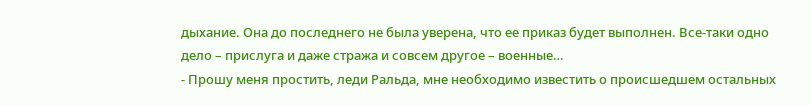дыхание. Она до последнего не была уверена, что ее приказ будет выполнен. Все-таки одно дело – прислуга и даже стража и совсем другое – военные…
- Прошу меня простить, леди Ральда, мне необходимо известить о происшедшем остальных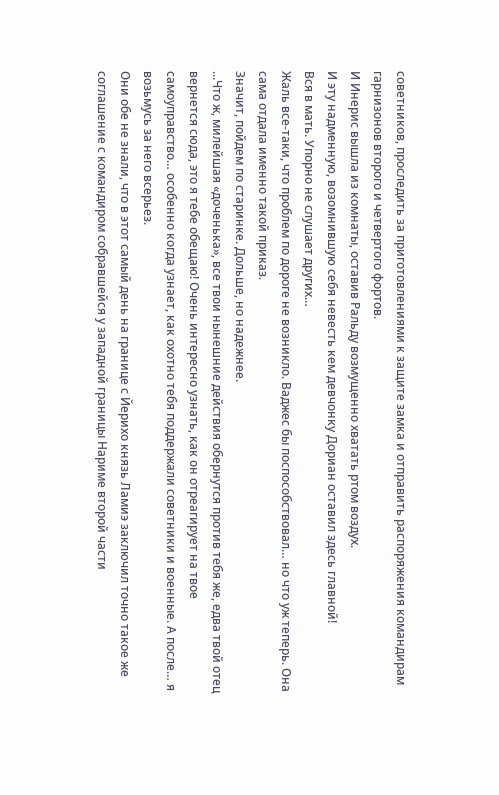советников, проследить за приготовлениями к защите замка и отправить распоряжения командирам гарнизонов второго и четвертого фортов.
И Инерис вышла из комнаты, оставив Ральду возмущенно хватать ртом воздух.
И эту надменную, возомнившую себя невесть кем девчонку Дориан оставил здесь главной!
Вся в мать. Упорно не слушает других…
Жаль все-таки, что проблем по дороге не возникло. Ваджес бы поспособствовал… но что уж теперь. Она сама отдала именно такой приказ.
Значит, пойдем по старинке. Дольше, но надежнее.
...Что ж, милейшая «доченька», все твои нынешние действия обернутся против тебя же, едва твой отец вернется сюда, это я тебе обещаю! Очень интересно узнать, как он отреагирует на твое самоуправство… особенно когда узнает, как охотно тебя поддержали советники и военные. А после… я возьмусь за него всерьез.
Они обе не знали, что в этот самый день на границе с Йерихо князь Ламиэ заключил точно такое же соглашение с командиром собравшейся у западной границы Нариме второй части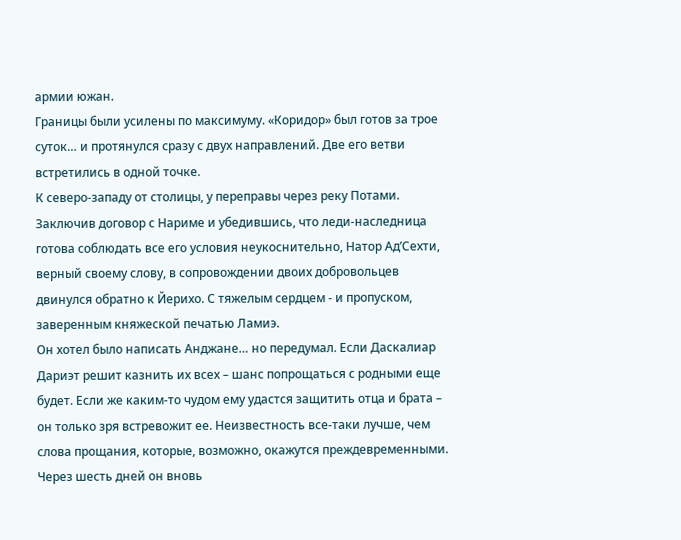армии южан.
Границы были усилены по максимуму. «Коридор» был готов за трое суток… и протянулся сразу с двух направлений. Две его ветви встретились в одной точке.
К северо-западу от столицы, у переправы через реку Потами.
Заключив договор с Нариме и убедившись, что леди-наследница готова соблюдать все его условия неукоснительно, Натор Ад’Сехти, верный своему слову, в сопровождении двоих добровольцев двинулся обратно к Йерихо. С тяжелым сердцем - и пропуском, заверенным княжеской печатью Ламиэ.
Он хотел было написать Анджане… но передумал. Если Даскалиар Дариэт решит казнить их всех – шанс попрощаться с родными еще будет. Если же каким-то чудом ему удастся защитить отца и брата – он только зря встревожит ее. Неизвестность все-таки лучше, чем слова прощания, которые, возможно, окажутся преждевременными.
Через шесть дней он вновь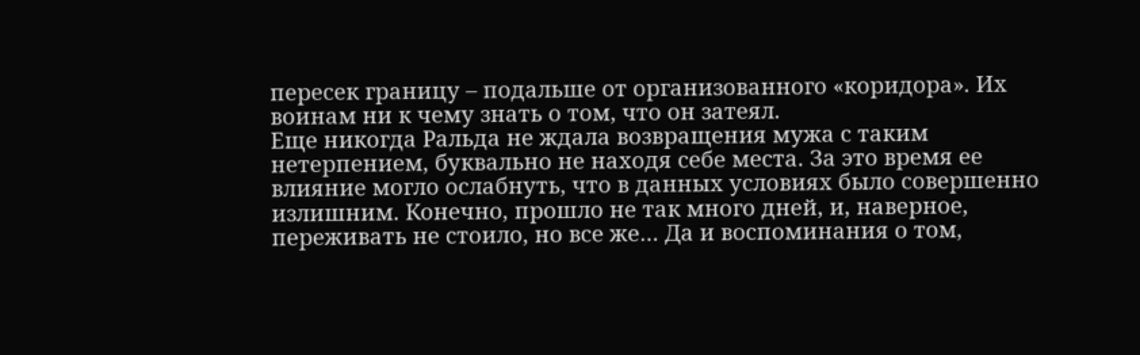пересек границу – подальше от организованного «коридора». Их воинам ни к чему знать о том, что он затеял.
Еще никогда Ральда не ждала возвращения мужа с таким нетерпением, буквально не находя себе места. За это время ее влияние могло ослабнуть, что в данных условиях было совершенно излишним. Конечно, прошло не так много дней, и, наверное, переживать не стоило, но все же… Да и воспоминания о том,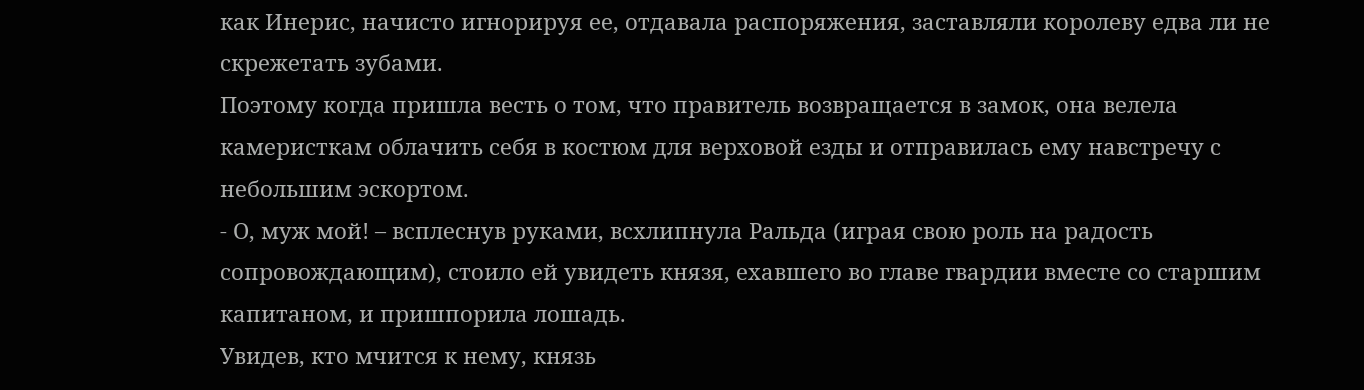как Инерис, начисто игнорируя ее, отдавала распоряжения, заставляли королеву едва ли не скрежетать зубами.
Поэтому когда пришла весть о том, что правитель возвращается в замок, она велела камеристкам облачить себя в костюм для верховой езды и отправилась ему навстречу с небольшим эскортом.
- О, муж мой! – всплеснув руками, всхлипнула Ральда (играя свою роль на радость сопровождающим), стоило ей увидеть князя, ехавшего во главе гвардии вместе со старшим капитаном, и пришпорила лошадь.
Увидев, кто мчится к нему, князь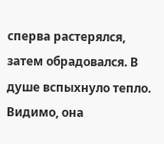сперва растерялся, затем обрадовался. В душе вспыхнуло тепло. Видимо, она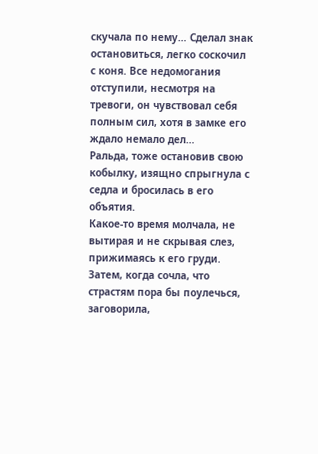скучала по нему… Сделал знак остановиться, легко соскочил с коня. Все недомогания отступили, несмотря на тревоги, он чувствовал себя полным сил, хотя в замке его ждало немало дел…
Ральда, тоже остановив свою кобылку, изящно спрыгнула с седла и бросилась в его объятия.
Какое-то время молчала, не вытирая и не скрывая слез, прижимаясь к его груди. Затем, когда сочла, что страстям пора бы поулечься, заговорила,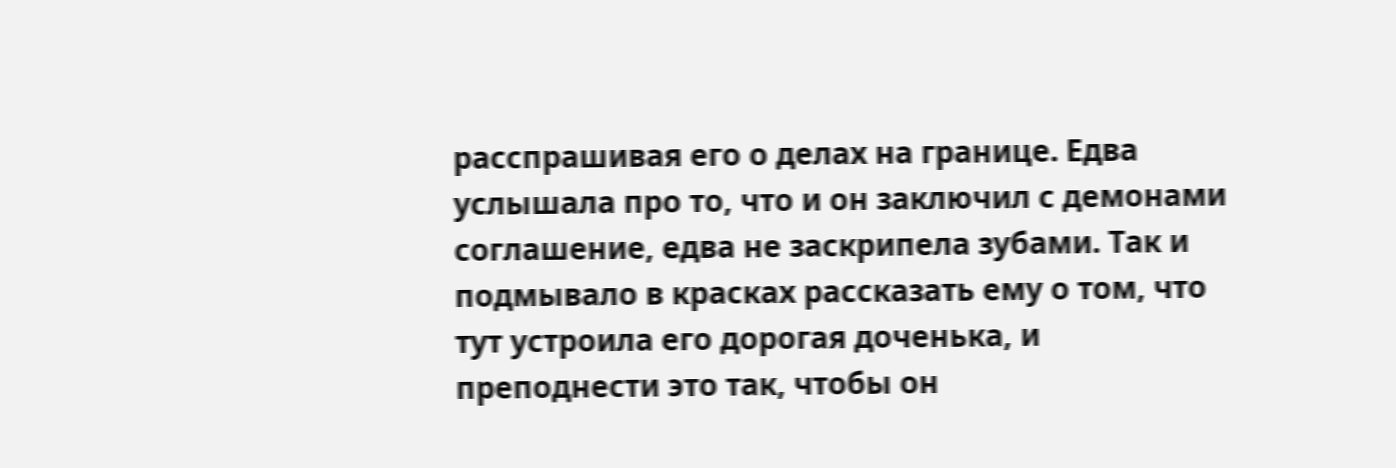расспрашивая его о делах на границе. Едва услышала про то, что и он заключил с демонами соглашение, едва не заскрипела зубами. Так и подмывало в красках рассказать ему о том, что тут устроила его дорогая доченька, и преподнести это так, чтобы он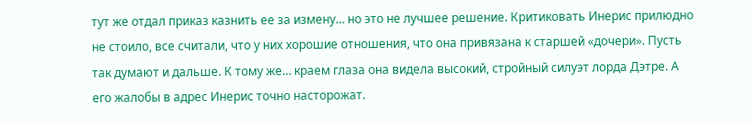тут же отдал приказ казнить ее за измену… но это не лучшее решение. Критиковать Инерис прилюдно не стоило, все считали, что у них хорошие отношения, что она привязана к старшей «дочери». Пусть так думают и дальше. К тому же… краем глаза она видела высокий, стройный силуэт лорда Дэтре. А его жалобы в адрес Инерис точно насторожат.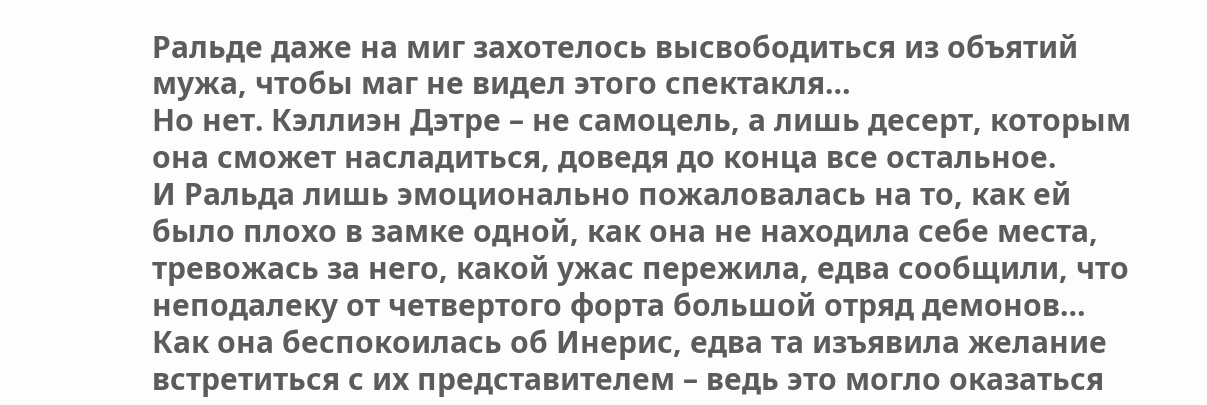Ральде даже на миг захотелось высвободиться из объятий мужа, чтобы маг не видел этого спектакля…
Но нет. Кэллиэн Дэтре – не самоцель, а лишь десерт, которым она сможет насладиться, доведя до конца все остальное.
И Ральда лишь эмоционально пожаловалась на то, как ей было плохо в замке одной, как она не находила себе места, тревожась за него, какой ужас пережила, едва сообщили, что неподалеку от четвертого форта большой отряд демонов… Как она беспокоилась об Инерис, едва та изъявила желание встретиться с их представителем – ведь это могло оказаться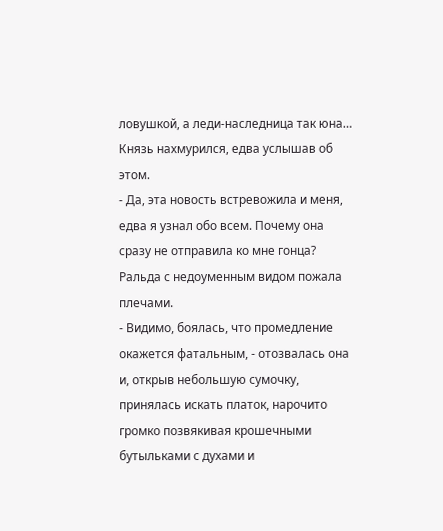ловушкой, а леди-наследница так юна…
Князь нахмурился, едва услышав об этом.
- Да, эта новость встревожила и меня, едва я узнал обо всем. Почему она сразу не отправила ко мне гонца?
Ральда с недоуменным видом пожала плечами.
- Видимо, боялась, что промедление окажется фатальным, - отозвалась она и, открыв небольшую сумочку, принялась искать платок, нарочито громко позвякивая крошечными бутыльками с духами и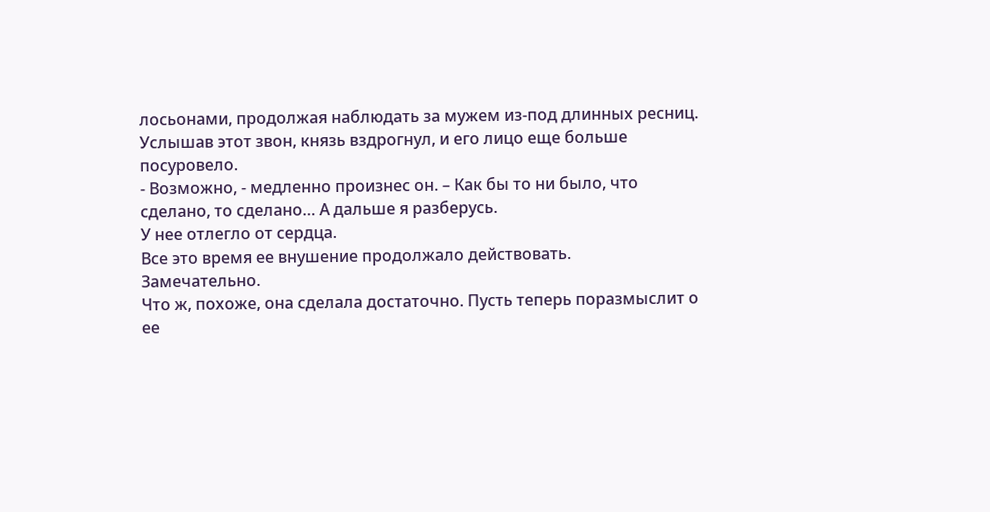лосьонами, продолжая наблюдать за мужем из-под длинных ресниц.
Услышав этот звон, князь вздрогнул, и его лицо еще больше посуровело.
- Возможно, - медленно произнес он. – Как бы то ни было, что сделано, то сделано… А дальше я разберусь.
У нее отлегло от сердца.
Все это время ее внушение продолжало действовать.
Замечательно.
Что ж, похоже, она сделала достаточно. Пусть теперь поразмыслит о ее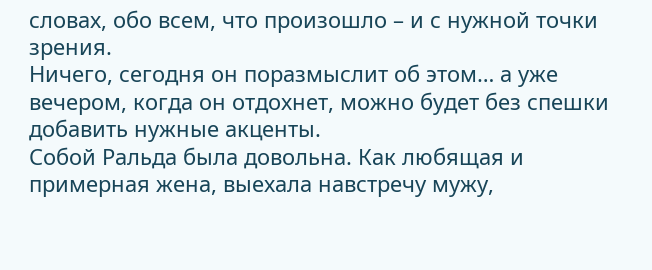словах, обо всем, что произошло – и с нужной точки зрения.
Ничего, сегодня он поразмыслит об этом… а уже вечером, когда он отдохнет, можно будет без спешки добавить нужные акценты.
Собой Ральда была довольна. Как любящая и примерная жена, выехала навстречу мужу,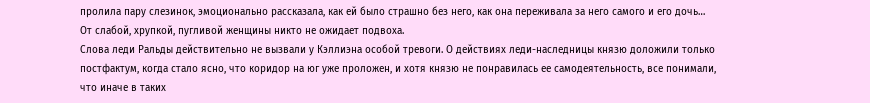пролила пару слезинок, эмоционально рассказала, как ей было страшно без него, как она переживала за него самого и его дочь… От слабой, хрупкой, пугливой женщины никто не ожидает подвоха.
Слова леди Ральды действительно не вызвали у Кэллиэна особой тревоги. О действиях леди-наследницы князю доложили только постфактум, когда стало ясно, что коридор на юг уже проложен, и хотя князю не понравилась ее самодеятельность, все понимали, что иначе в таких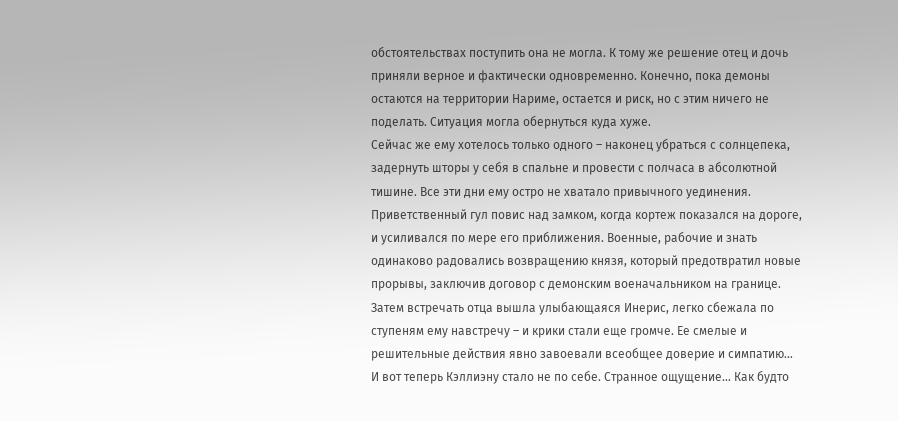обстоятельствах поступить она не могла. К тому же решение отец и дочь приняли верное и фактически одновременно. Конечно, пока демоны остаются на территории Нариме, остается и риск, но с этим ничего не поделать. Ситуация могла обернуться куда хуже.
Сейчас же ему хотелось только одного – наконец убраться с солнцепека, задернуть шторы у себя в спальне и провести с полчаса в абсолютной тишине. Все эти дни ему остро не хватало привычного уединения.
Приветственный гул повис над замком, когда кортеж показался на дороге, и усиливался по мере его приближения. Военные, рабочие и знать одинаково радовались возвращению князя, который предотвратил новые прорывы, заключив договор с демонским военачальником на границе.
Затем встречать отца вышла улыбающаяся Инерис, легко сбежала по ступеням ему навстречу – и крики стали еще громче. Ее смелые и решительные действия явно завоевали всеобщее доверие и симпатию…
И вот теперь Кэллиэну стало не по себе. Странное ощущение… Как будто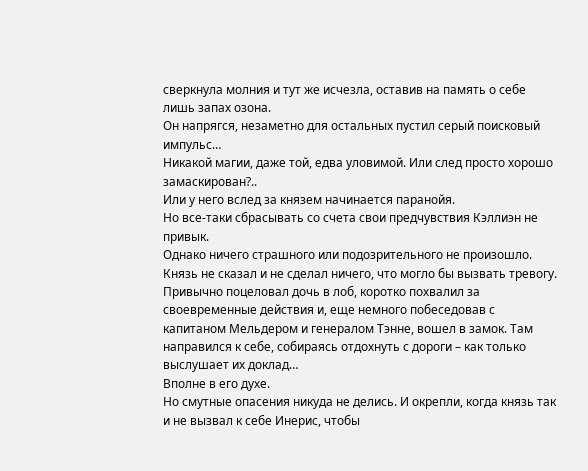сверкнула молния и тут же исчезла, оставив на память о себе лишь запах озона.
Он напрягся, незаметно для остальных пустил серый поисковый импульс…
Никакой магии, даже той, едва уловимой. Или след просто хорошо замаскирован?..
Или у него вслед за князем начинается паранойя.
Но все-таки сбрасывать со счета свои предчувствия Кэллиэн не привык.
Однако ничего страшного или подозрительного не произошло. Князь не сказал и не сделал ничего, что могло бы вызвать тревогу. Привычно поцеловал дочь в лоб, коротко похвалил за своевременные действия и, еще немного побеседовав с капитаном Мельдером и генералом Тэнне, вошел в замок. Там направился к себе, собираясь отдохнуть с дороги – как только выслушает их доклад…
Вполне в его духе.
Но смутные опасения никуда не делись. И окрепли, когда князь так и не вызвал к себе Инерис, чтобы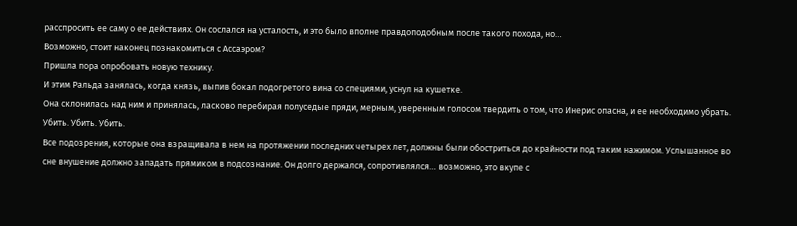расспросить ее саму о ее действиях. Он сослался на усталость, и это было вполне правдоподобным после такого похода, но…
Возможно, стоит наконец познакомиться с Ассаэром?
Пришла пора опробовать новую технику.
И этим Ральда занялась, когда князь, выпив бокал подогретого вина со специями, уснул на кушетке.
Она склонилась над ним и принялась, ласково перебирая полуседые пряди, мерным, уверенным голосом твердить о том, что Инерис опасна, и ее необходимо убрать. Убить. Убить. Убить.
Все подозрения, которые она взращивала в нем на протяжении последних четырех лет, должны были обостриться до крайности под таким нажимом. Услышанное во сне внушение должно западать прямиком в подсознание. Он долго держался, сопротивлялся… возможно, это вкупе с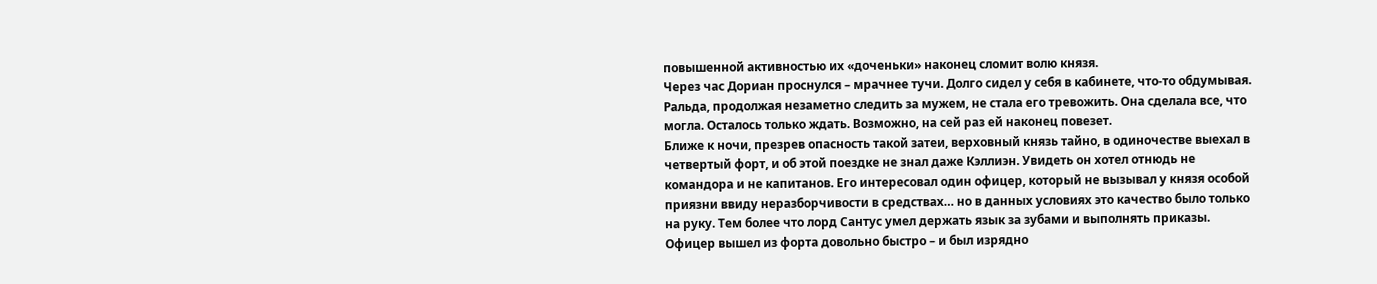повышенной активностью их «доченьки» наконец сломит волю князя.
Через час Дориан проснулся – мрачнее тучи. Долго сидел у себя в кабинете, что-то обдумывая.
Ральда, продолжая незаметно следить за мужем, не стала его тревожить. Она сделала все, что могла. Осталось только ждать. Возможно, на сей раз ей наконец повезет.
Ближе к ночи, презрев опасность такой затеи, верховный князь тайно, в одиночестве выехал в четвертый форт, и об этой поездке не знал даже Кэллиэн. Увидеть он хотел отнюдь не командора и не капитанов. Его интересовал один офицер, который не вызывал у князя особой приязни ввиду неразборчивости в средствах… но в данных условиях это качество было только на руку. Тем более что лорд Сантус умел держать язык за зубами и выполнять приказы.
Офицер вышел из форта довольно быстро – и был изрядно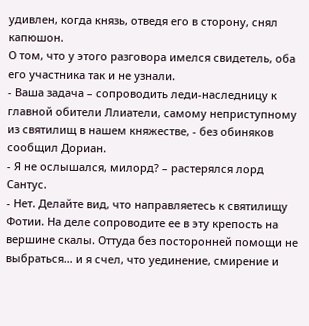удивлен, когда князь, отведя его в сторону, снял капюшон.
О том, что у этого разговора имелся свидетель, оба его участника так и не узнали.
- Ваша задача – сопроводить леди-наследницу к главной обители Ллиатели, самому неприступному из святилищ в нашем княжестве, - без обиняков сообщил Дориан.
- Я не ослышался, милорд? – растерялся лорд Сантус.
- Нет. Делайте вид, что направляетесь к святилищу Фотии. На деле сопроводите ее в эту крепость на вершине скалы. Оттуда без посторонней помощи не выбраться… и я счел, что уединение, смирение и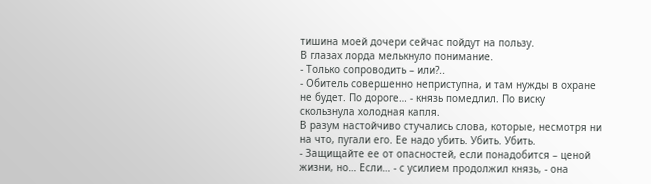тишина моей дочери сейчас пойдут на пользу.
В глазах лорда мелькнуло понимание.
- Только сопроводить – или?..
- Обитель совершенно неприступна, и там нужды в охране не будет. По дороге… - князь помедлил. По виску скользнула холодная капля.
В разум настойчиво стучались слова, которые, несмотря ни на что, пугали его. Ее надо убить. Убить. Убить.
- Защищайте ее от опасностей, если понадобится – ценой жизни, но… Если… - с усилием продолжил князь, - она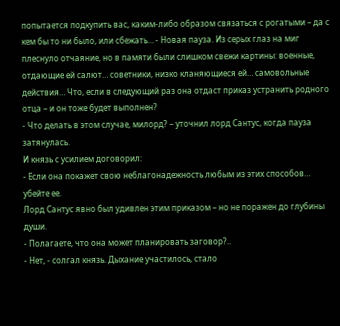попытается подкупить вас, каким-либо образом связаться с рогатыми – да с кем бы то ни было, или сбежать… - Новая пауза. Из серых глаз на миг плеснуло отчаяние, но в памяти были слишком свежи картины: военные, отдающие ей салют… советники, низко кланяющиеся ей… самовольные действия… Что, если в следующий раз она отдаст приказ устранить родного отца – и он тоже будет выполнен?
- Что делать в этом случае, милорд? – уточнил лорд Сантус, когда пауза затянулась.
И князь с усилием договорил:
- Если она покажет свою неблагонадежность любым из этих способов… убейте ее.
Лорд Сантус явно был удивлен этим приказом – но не поражен до глубины души.
- Полагаете, что она может планировать заговор?..
- Нет, - солгал князь. Дыхание участилось, стало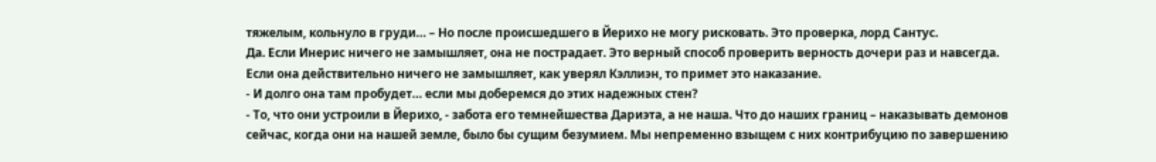тяжелым, кольнуло в груди… – Но после происшедшего в Йерихо не могу рисковать. Это проверка, лорд Сантус.
Да. Если Инерис ничего не замышляет, она не пострадает. Это верный способ проверить верность дочери раз и навсегда. Если она действительно ничего не замышляет, как уверял Кэллиэн, то примет это наказание.
- И долго она там пробудет… если мы доберемся до этих надежных стен?
- То, что они устроили в Йерихо, - забота его темнейшества Дариэта, а не наша. Что до наших границ – наказывать демонов сейчас, когда они на нашей земле, было бы сущим безумием. Мы непременно взыщем с них контрибуцию по завершению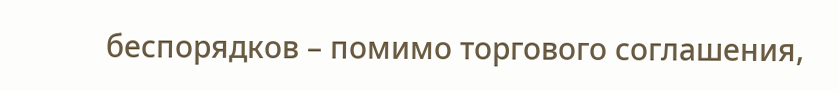беспорядков – помимо торгового соглашения,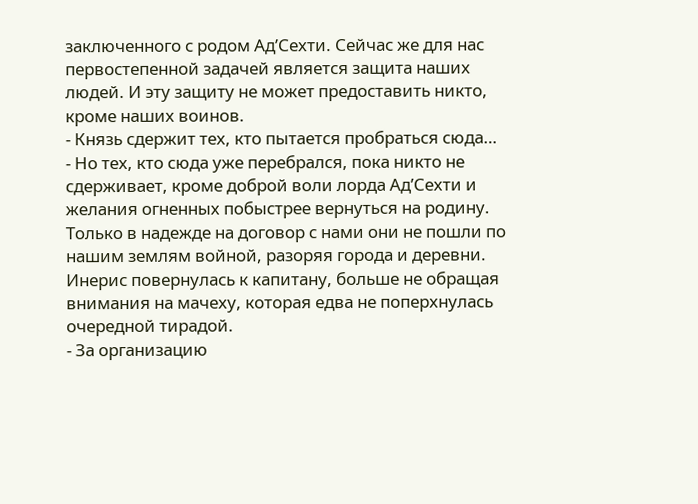заключенного с родом Ад’Сехти. Сейчас же для нас первостепенной задачей является защита наших людей. И эту защиту не может предоставить никто, кроме наших воинов.
- Князь сдержит тех, кто пытается пробраться сюда…
- Но тех, кто сюда уже перебрался, пока никто не сдерживает, кроме доброй воли лорда Ад’Сехти и желания огненных побыстрее вернуться на родину. Только в надежде на договор с нами они не пошли по нашим землям войной, разоряя города и деревни.
Инерис повернулась к капитану, больше не обращая внимания на мачеху, которая едва не поперхнулась очередной тирадой.
- За организацию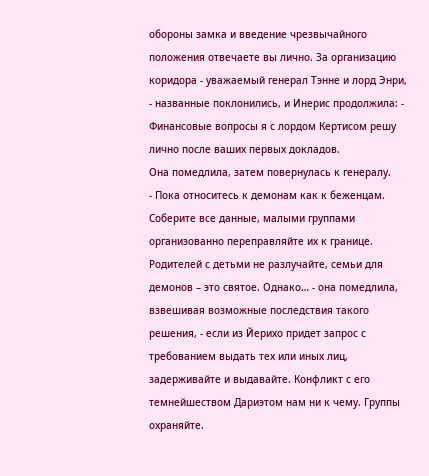обороны замка и введение чрезвычайного положения отвечаете вы лично. За организацию коридора - уважаемый генерал Тэнне и лорд Энри, - названные поклонились, и Инерис продолжила: - Финансовые вопросы я с лордом Кертисом решу лично после ваших первых докладов.
Она помедлила, затем повернулась к генералу.
- Пока относитесь к демонам как к беженцам. Соберите все данные, малыми группами организованно переправляйте их к границе. Родителей с детьми не разлучайте, семьи для демонов – это святое. Однако… - она помедлила, взвешивая возможные последствия такого решения, - если из Йерихо придет запрос с требованием выдать тех или иных лиц, задерживайте и выдавайте. Конфликт с его темнейшеством Дариэтом нам ни к чему. Группы охраняйте.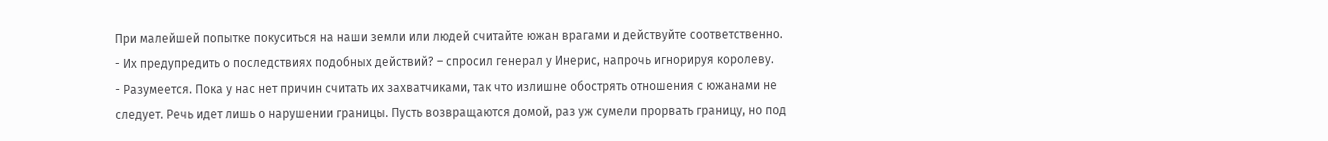При малейшей попытке покуситься на наши земли или людей считайте южан врагами и действуйте соответственно.
- Их предупредить о последствиях подобных действий? – спросил генерал у Инерис, напрочь игнорируя королеву.
- Разумеется. Пока у нас нет причин считать их захватчиками, так что излишне обострять отношения с южанами не следует. Речь идет лишь о нарушении границы. Пусть возвращаются домой, раз уж сумели прорвать границу, но под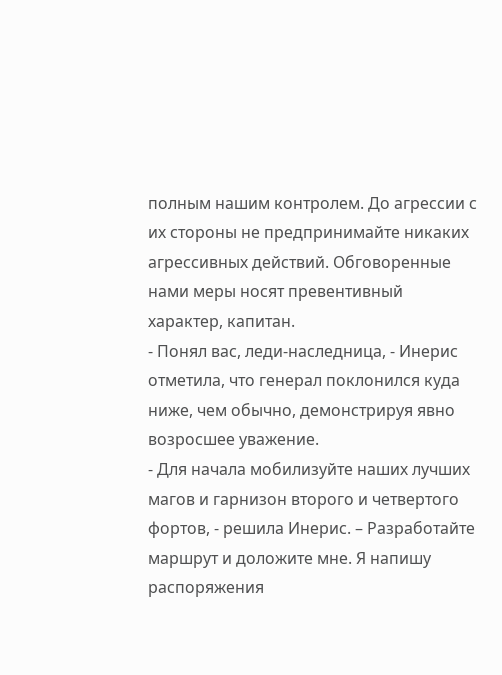полным нашим контролем. До агрессии с их стороны не предпринимайте никаких агрессивных действий. Обговоренные нами меры носят превентивный характер, капитан.
- Понял вас, леди-наследница, - Инерис отметила, что генерал поклонился куда ниже, чем обычно, демонстрируя явно возросшее уважение.
- Для начала мобилизуйте наших лучших магов и гарнизон второго и четвертого фортов, - решила Инерис. – Разработайте маршрут и доложите мне. Я напишу распоряжения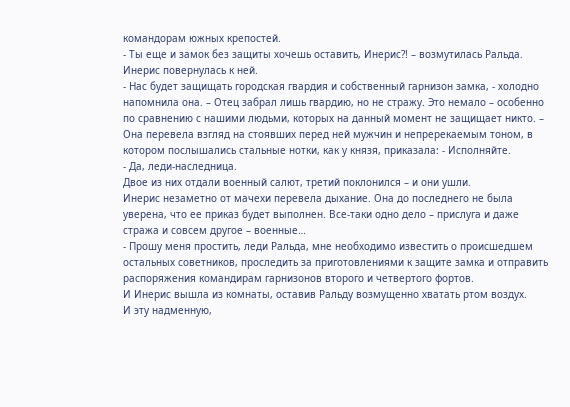командорам южных крепостей.
- Ты еще и замок без защиты хочешь оставить, Инерис?! – возмутилась Ральда.
Инерис повернулась к ней.
- Нас будет защищать городская гвардия и собственный гарнизон замка, - холодно напомнила она. – Отец забрал лишь гвардию, но не стражу. Это немало – особенно по сравнению с нашими людьми, которых на данный момент не защищает никто. – Она перевела взгляд на стоявших перед ней мужчин и непререкаемым тоном, в котором послышались стальные нотки, как у князя, приказала: - Исполняйте.
- Да, леди-наследница.
Двое из них отдали военный салют, третий поклонился – и они ушли.
Инерис незаметно от мачехи перевела дыхание. Она до последнего не была уверена, что ее приказ будет выполнен. Все-таки одно дело – прислуга и даже стража и совсем другое – военные…
- Прошу меня простить, леди Ральда, мне необходимо известить о происшедшем остальных советников, проследить за приготовлениями к защите замка и отправить распоряжения командирам гарнизонов второго и четвертого фортов.
И Инерис вышла из комнаты, оставив Ральду возмущенно хватать ртом воздух.
И эту надменную,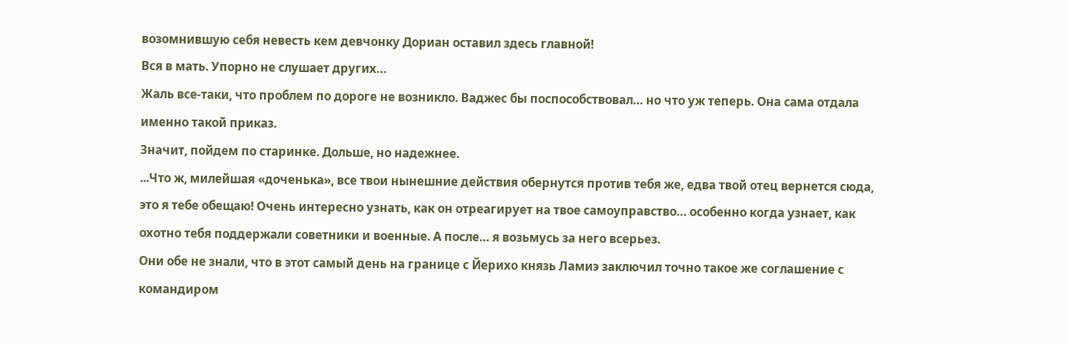возомнившую себя невесть кем девчонку Дориан оставил здесь главной!
Вся в мать. Упорно не слушает других…
Жаль все-таки, что проблем по дороге не возникло. Ваджес бы поспособствовал… но что уж теперь. Она сама отдала именно такой приказ.
Значит, пойдем по старинке. Дольше, но надежнее.
...Что ж, милейшая «доченька», все твои нынешние действия обернутся против тебя же, едва твой отец вернется сюда, это я тебе обещаю! Очень интересно узнать, как он отреагирует на твое самоуправство… особенно когда узнает, как охотно тебя поддержали советники и военные. А после… я возьмусь за него всерьез.
Они обе не знали, что в этот самый день на границе с Йерихо князь Ламиэ заключил точно такое же соглашение с командиром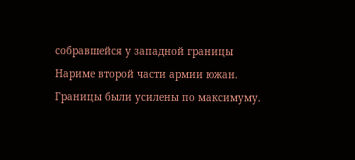собравшейся у западной границы Нариме второй части армии южан.
Границы были усилены по максимуму.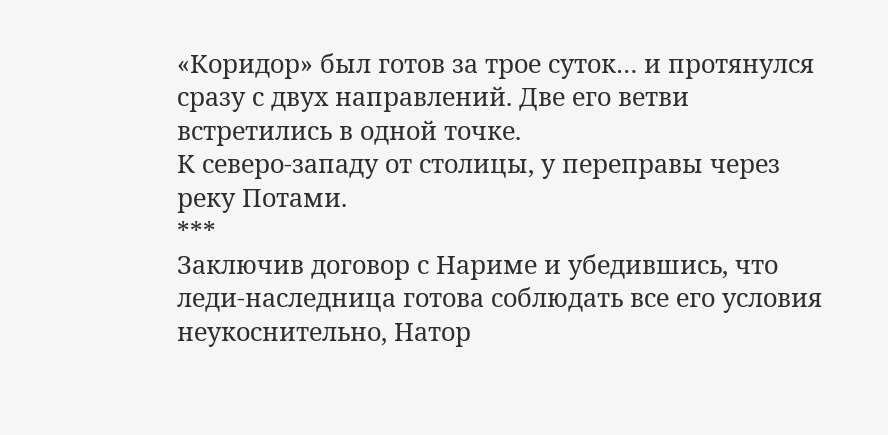«Коридор» был готов за трое суток… и протянулся сразу с двух направлений. Две его ветви встретились в одной точке.
К северо-западу от столицы, у переправы через реку Потами.
***
Заключив договор с Нариме и убедившись, что леди-наследница готова соблюдать все его условия неукоснительно, Натор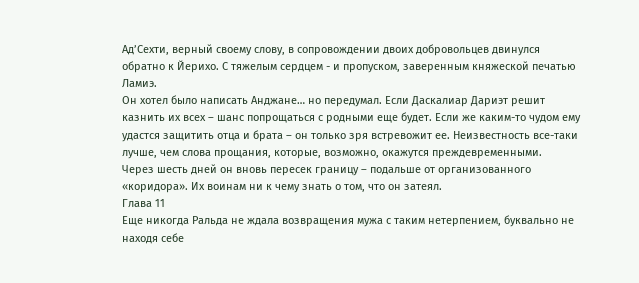Ад’Сехти, верный своему слову, в сопровождении двоих добровольцев двинулся обратно к Йерихо. С тяжелым сердцем - и пропуском, заверенным княжеской печатью Ламиэ.
Он хотел было написать Анджане… но передумал. Если Даскалиар Дариэт решит казнить их всех – шанс попрощаться с родными еще будет. Если же каким-то чудом ему удастся защитить отца и брата – он только зря встревожит ее. Неизвестность все-таки лучше, чем слова прощания, которые, возможно, окажутся преждевременными.
Через шесть дней он вновь пересек границу – подальше от организованного «коридора». Их воинам ни к чему знать о том, что он затеял.
Глава 11
Еще никогда Ральда не ждала возвращения мужа с таким нетерпением, буквально не находя себе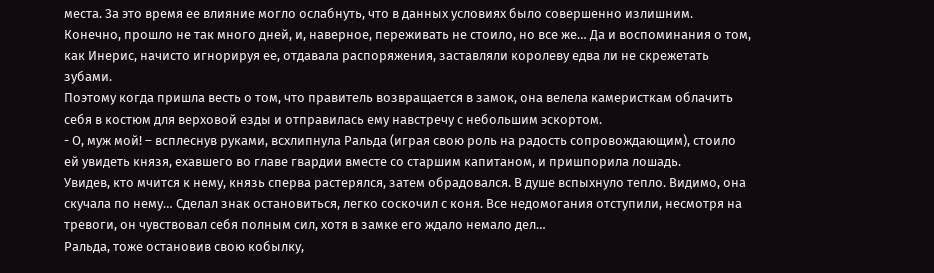места. За это время ее влияние могло ослабнуть, что в данных условиях было совершенно излишним. Конечно, прошло не так много дней, и, наверное, переживать не стоило, но все же… Да и воспоминания о том, как Инерис, начисто игнорируя ее, отдавала распоряжения, заставляли королеву едва ли не скрежетать зубами.
Поэтому когда пришла весть о том, что правитель возвращается в замок, она велела камеристкам облачить себя в костюм для верховой езды и отправилась ему навстречу с небольшим эскортом.
- О, муж мой! – всплеснув руками, всхлипнула Ральда (играя свою роль на радость сопровождающим), стоило ей увидеть князя, ехавшего во главе гвардии вместе со старшим капитаном, и пришпорила лошадь.
Увидев, кто мчится к нему, князь сперва растерялся, затем обрадовался. В душе вспыхнуло тепло. Видимо, она скучала по нему… Сделал знак остановиться, легко соскочил с коня. Все недомогания отступили, несмотря на тревоги, он чувствовал себя полным сил, хотя в замке его ждало немало дел…
Ральда, тоже остановив свою кобылку,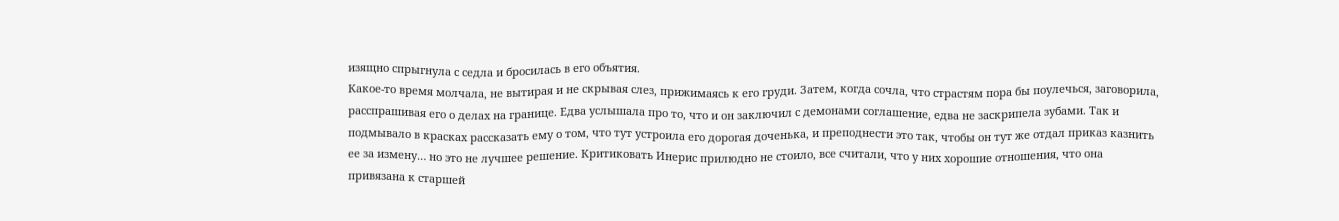изящно спрыгнула с седла и бросилась в его объятия.
Какое-то время молчала, не вытирая и не скрывая слез, прижимаясь к его груди. Затем, когда сочла, что страстям пора бы поулечься, заговорила, расспрашивая его о делах на границе. Едва услышала про то, что и он заключил с демонами соглашение, едва не заскрипела зубами. Так и подмывало в красках рассказать ему о том, что тут устроила его дорогая доченька, и преподнести это так, чтобы он тут же отдал приказ казнить ее за измену… но это не лучшее решение. Критиковать Инерис прилюдно не стоило, все считали, что у них хорошие отношения, что она привязана к старшей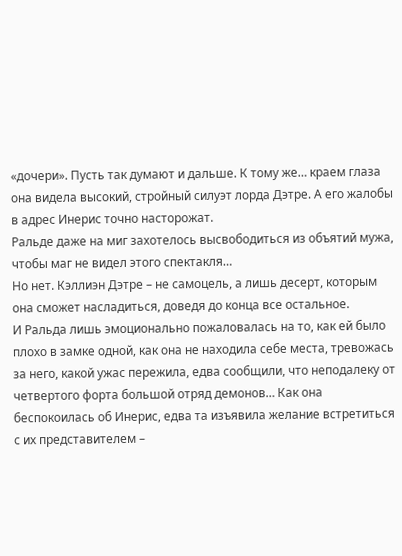«дочери». Пусть так думают и дальше. К тому же… краем глаза она видела высокий, стройный силуэт лорда Дэтре. А его жалобы в адрес Инерис точно насторожат.
Ральде даже на миг захотелось высвободиться из объятий мужа, чтобы маг не видел этого спектакля…
Но нет. Кэллиэн Дэтре – не самоцель, а лишь десерт, которым она сможет насладиться, доведя до конца все остальное.
И Ральда лишь эмоционально пожаловалась на то, как ей было плохо в замке одной, как она не находила себе места, тревожась за него, какой ужас пережила, едва сообщили, что неподалеку от четвертого форта большой отряд демонов… Как она беспокоилась об Инерис, едва та изъявила желание встретиться с их представителем –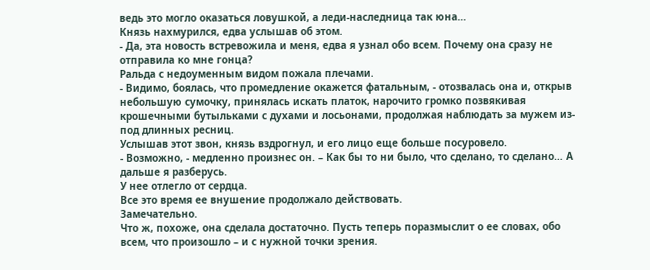ведь это могло оказаться ловушкой, а леди-наследница так юна…
Князь нахмурился, едва услышав об этом.
- Да, эта новость встревожила и меня, едва я узнал обо всем. Почему она сразу не отправила ко мне гонца?
Ральда с недоуменным видом пожала плечами.
- Видимо, боялась, что промедление окажется фатальным, - отозвалась она и, открыв небольшую сумочку, принялась искать платок, нарочито громко позвякивая крошечными бутыльками с духами и лосьонами, продолжая наблюдать за мужем из-под длинных ресниц.
Услышав этот звон, князь вздрогнул, и его лицо еще больше посуровело.
- Возможно, - медленно произнес он. – Как бы то ни было, что сделано, то сделано… А дальше я разберусь.
У нее отлегло от сердца.
Все это время ее внушение продолжало действовать.
Замечательно.
Что ж, похоже, она сделала достаточно. Пусть теперь поразмыслит о ее словах, обо всем, что произошло – и с нужной точки зрения.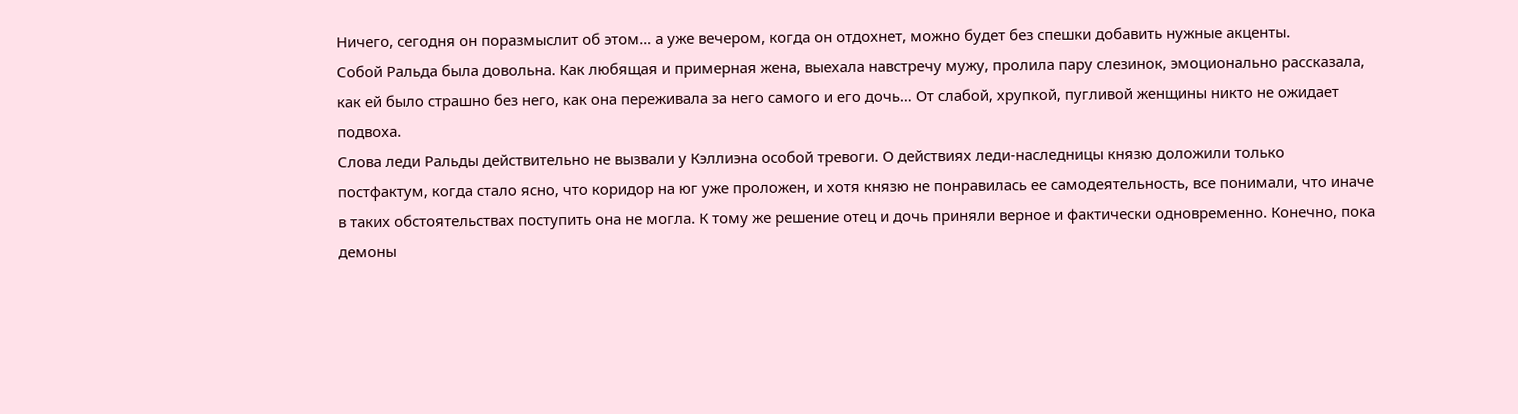Ничего, сегодня он поразмыслит об этом… а уже вечером, когда он отдохнет, можно будет без спешки добавить нужные акценты.
Собой Ральда была довольна. Как любящая и примерная жена, выехала навстречу мужу, пролила пару слезинок, эмоционально рассказала, как ей было страшно без него, как она переживала за него самого и его дочь… От слабой, хрупкой, пугливой женщины никто не ожидает подвоха.
Слова леди Ральды действительно не вызвали у Кэллиэна особой тревоги. О действиях леди-наследницы князю доложили только постфактум, когда стало ясно, что коридор на юг уже проложен, и хотя князю не понравилась ее самодеятельность, все понимали, что иначе в таких обстоятельствах поступить она не могла. К тому же решение отец и дочь приняли верное и фактически одновременно. Конечно, пока демоны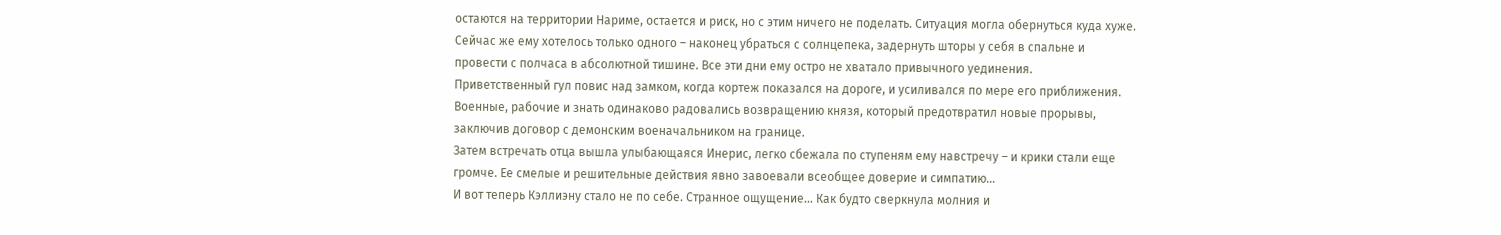остаются на территории Нариме, остается и риск, но с этим ничего не поделать. Ситуация могла обернуться куда хуже.
Сейчас же ему хотелось только одного – наконец убраться с солнцепека, задернуть шторы у себя в спальне и провести с полчаса в абсолютной тишине. Все эти дни ему остро не хватало привычного уединения.
Приветственный гул повис над замком, когда кортеж показался на дороге, и усиливался по мере его приближения. Военные, рабочие и знать одинаково радовались возвращению князя, который предотвратил новые прорывы, заключив договор с демонским военачальником на границе.
Затем встречать отца вышла улыбающаяся Инерис, легко сбежала по ступеням ему навстречу – и крики стали еще громче. Ее смелые и решительные действия явно завоевали всеобщее доверие и симпатию…
И вот теперь Кэллиэну стало не по себе. Странное ощущение… Как будто сверкнула молния и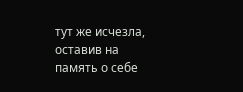тут же исчезла, оставив на память о себе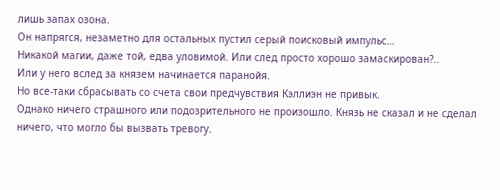лишь запах озона.
Он напрягся, незаметно для остальных пустил серый поисковый импульс…
Никакой магии, даже той, едва уловимой. Или след просто хорошо замаскирован?..
Или у него вслед за князем начинается паранойя.
Но все-таки сбрасывать со счета свои предчувствия Кэллиэн не привык.
Однако ничего страшного или подозрительного не произошло. Князь не сказал и не сделал ничего, что могло бы вызвать тревогу.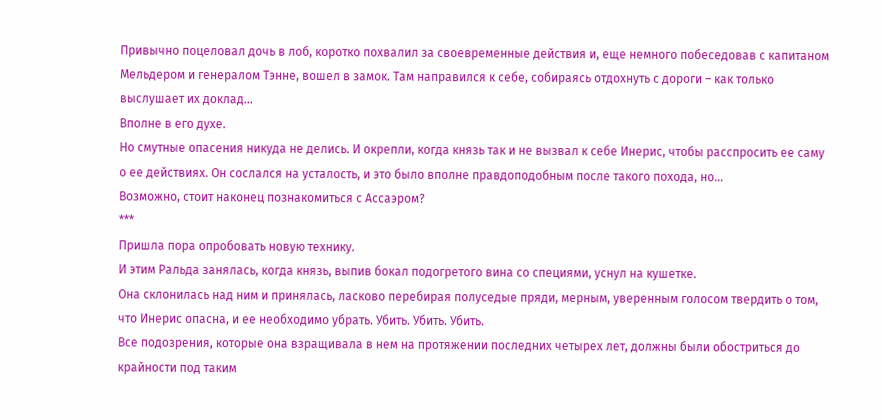Привычно поцеловал дочь в лоб, коротко похвалил за своевременные действия и, еще немного побеседовав с капитаном Мельдером и генералом Тэнне, вошел в замок. Там направился к себе, собираясь отдохнуть с дороги – как только выслушает их доклад…
Вполне в его духе.
Но смутные опасения никуда не делись. И окрепли, когда князь так и не вызвал к себе Инерис, чтобы расспросить ее саму о ее действиях. Он сослался на усталость, и это было вполне правдоподобным после такого похода, но…
Возможно, стоит наконец познакомиться с Ассаэром?
***
Пришла пора опробовать новую технику.
И этим Ральда занялась, когда князь, выпив бокал подогретого вина со специями, уснул на кушетке.
Она склонилась над ним и принялась, ласково перебирая полуседые пряди, мерным, уверенным голосом твердить о том, что Инерис опасна, и ее необходимо убрать. Убить. Убить. Убить.
Все подозрения, которые она взращивала в нем на протяжении последних четырех лет, должны были обостриться до крайности под таким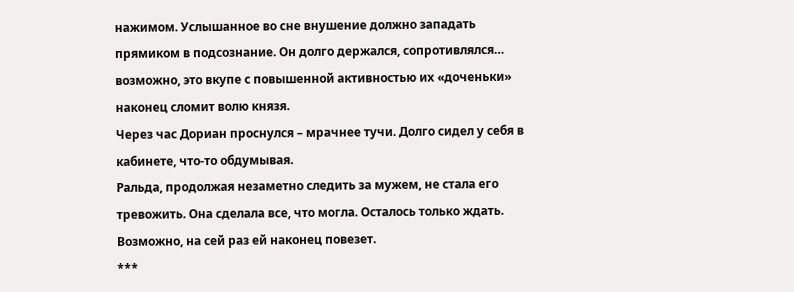нажимом. Услышанное во сне внушение должно западать прямиком в подсознание. Он долго держался, сопротивлялся… возможно, это вкупе с повышенной активностью их «доченьки» наконец сломит волю князя.
Через час Дориан проснулся – мрачнее тучи. Долго сидел у себя в кабинете, что-то обдумывая.
Ральда, продолжая незаметно следить за мужем, не стала его тревожить. Она сделала все, что могла. Осталось только ждать. Возможно, на сей раз ей наконец повезет.
***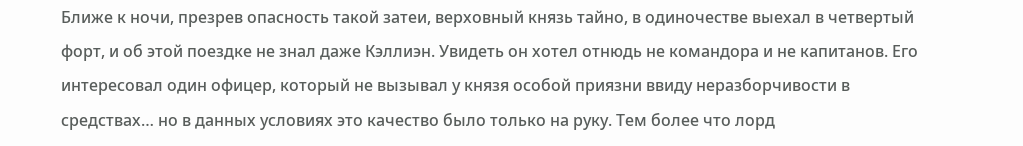Ближе к ночи, презрев опасность такой затеи, верховный князь тайно, в одиночестве выехал в четвертый форт, и об этой поездке не знал даже Кэллиэн. Увидеть он хотел отнюдь не командора и не капитанов. Его интересовал один офицер, который не вызывал у князя особой приязни ввиду неразборчивости в средствах… но в данных условиях это качество было только на руку. Тем более что лорд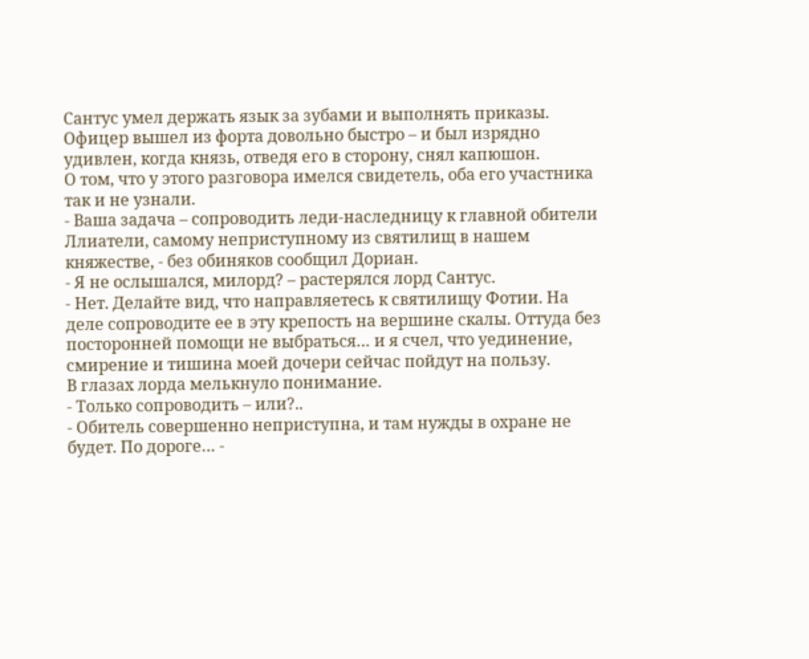Сантус умел держать язык за зубами и выполнять приказы.
Офицер вышел из форта довольно быстро – и был изрядно удивлен, когда князь, отведя его в сторону, снял капюшон.
О том, что у этого разговора имелся свидетель, оба его участника так и не узнали.
- Ваша задача – сопроводить леди-наследницу к главной обители Ллиатели, самому неприступному из святилищ в нашем княжестве, - без обиняков сообщил Дориан.
- Я не ослышался, милорд? – растерялся лорд Сантус.
- Нет. Делайте вид, что направляетесь к святилищу Фотии. На деле сопроводите ее в эту крепость на вершине скалы. Оттуда без посторонней помощи не выбраться… и я счел, что уединение, смирение и тишина моей дочери сейчас пойдут на пользу.
В глазах лорда мелькнуло понимание.
- Только сопроводить – или?..
- Обитель совершенно неприступна, и там нужды в охране не будет. По дороге… -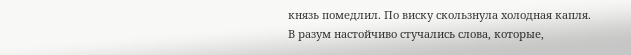князь помедлил. По виску скользнула холодная капля.
В разум настойчиво стучались слова, которые,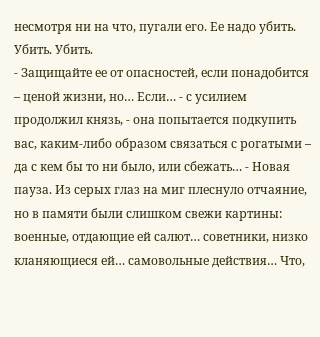несмотря ни на что, пугали его. Ее надо убить. Убить. Убить.
- Защищайте ее от опасностей, если понадобится – ценой жизни, но… Если… - с усилием продолжил князь, - она попытается подкупить вас, каким-либо образом связаться с рогатыми – да с кем бы то ни было, или сбежать… - Новая пауза. Из серых глаз на миг плеснуло отчаяние, но в памяти были слишком свежи картины: военные, отдающие ей салют… советники, низко кланяющиеся ей… самовольные действия… Что,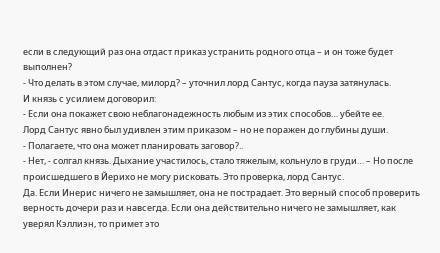если в следующий раз она отдаст приказ устранить родного отца – и он тоже будет выполнен?
- Что делать в этом случае, милорд? – уточнил лорд Сантус, когда пауза затянулась.
И князь с усилием договорил:
- Если она покажет свою неблагонадежность любым из этих способов… убейте ее.
Лорд Сантус явно был удивлен этим приказом – но не поражен до глубины души.
- Полагаете, что она может планировать заговор?..
- Нет, - солгал князь. Дыхание участилось, стало тяжелым, кольнуло в груди… – Но после происшедшего в Йерихо не могу рисковать. Это проверка, лорд Сантус.
Да. Если Инерис ничего не замышляет, она не пострадает. Это верный способ проверить верность дочери раз и навсегда. Если она действительно ничего не замышляет, как уверял Кэллиэн, то примет это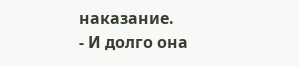наказание.
- И долго она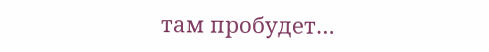там пробудет…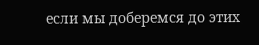если мы доберемся до этих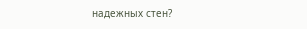надежных стен?